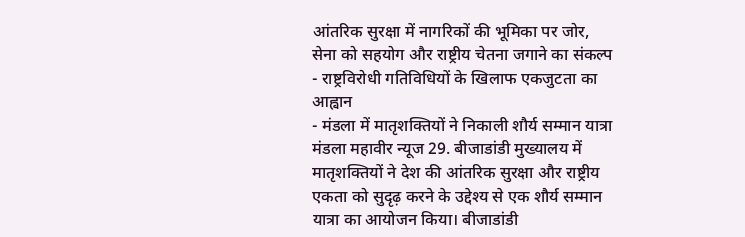आंतरिक सुरक्षा में नागरिकों की भूमिका पर जोर, सेना को सहयोग और राष्ट्रीय चेतना जगाने का संकल्प
- राष्ट्रविरोधी गतिविधियों के खिलाफ एकजुटता का आह्वान
- मंडला में मातृशक्तियों ने निकाली शौर्य सम्मान यात्रा
मंडला महावीर न्यूज 29. बीजाडांडी मुख्यालय में मातृशक्तियों ने देश की आंतरिक सुरक्षा और राष्ट्रीय एकता को सुदृढ़ करने के उद्देश्य से एक शौर्य सम्मान यात्रा का आयोजन किया। बीजाडांडी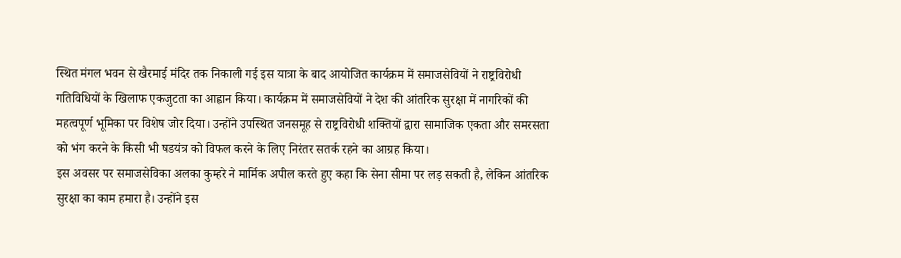स्थित मंगल भवन से खैरमाई मंदिर तक निकाली गई इस यात्रा के बाद आयोजित कार्यक्रम में समाजसेवियों ने राष्ट्रविरोधी गतिविधियों के खिलाफ एकजुटता का आह्वान किया। कार्यक्रम में समाजसेवियों ने देश की आंतरिक सुरक्षा में नागरिकों की महत्वपूर्ण भूमिका पर विशेष जोर दिया। उन्होंने उपस्थित जनसमूह से राष्ट्रविरोधी शक्तियों द्वारा सामाजिक एकता और समरसता को भंग करने के किसी भी षडयंत्र को विफल करने के लिए निरंतर सतर्क रहने का आग्रह किया।
इस अवसर पर समाजसेविका अलका कुम्हरे ने मार्मिक अपील करते हुए कहा कि सेना सीमा पर लड़ सकती है, लेकिन आंतरिक सुरक्षा का काम हमारा है। उन्होंने इस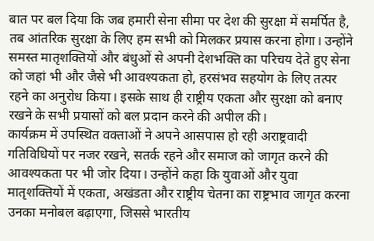बात पर बल दिया कि जब हमारी सेना सीमा पर देश की सुरक्षा में समर्पित है, तब आंतरिक सुरक्षा के लिए हम सभी को मिलकर प्रयास करना होगा। उन्होंने समस्त मातृशक्तियों और बंधुओं से अपनी देशभक्ति का परिचय देते हुए सेना को जहां भी और जैसे भी आवश्यकता हो, हरसंभव सहयोग के लिए तत्पर रहने का अनुरोध किया। इसके साथ ही राष्ट्रीय एकता और सुरक्षा को बनाए रखने के सभी प्रयासों को बल प्रदान करने की अपील की।
कार्यक्रम में उपस्थित वक्ताओं ने अपने आसपास हो रही अराष्ट्रवादी गतिविधियों पर नजर रखने, सतर्क रहने और समाज को जागृत करने की आवश्यकता पर भी जोर दिया। उन्होंने कहा कि युवाओं और युवा मातृशक्तियों में एकता, अखंडता और राष्ट्रीय चेतना का राष्ट्रभाव जागृत करना उनका मनोबल बढ़ाएगा, जिससे भारतीय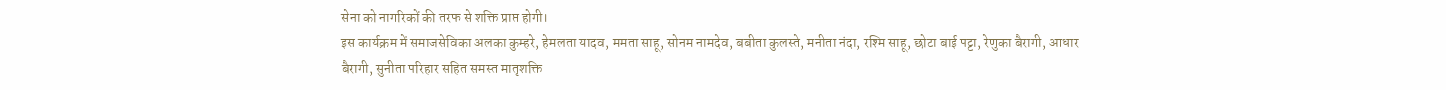सेना को नागरिकों की तरफ से शक्ति प्राप्त होगी।
इस कार्यक्रम में समाजसेविका अलका कुम्हरे, हेमलता यादव, ममता साहू, सोनम नामदेव, बबीता कुलस्ते, मनीता नंदा, रश्मि साहू, छोटा बाई पट्टा, रेणुका बैरागी, आधार बैरागी, सुनीता परिहार सहित समस्त मातृशक्ति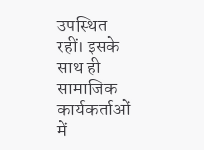उपस्थित रहीं। इसके साथ ही सामाजिक कार्यकर्ताओं में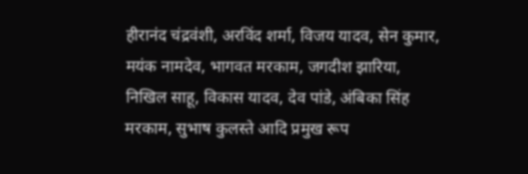हीरानंद चंद्रवंशी, अरविंद शर्मा, विजय यादव, सेन कुमार, मयंक नामदेव, भागवत मरकाम, जगदीश झारिया, निखिल साहू, विकास यादव, देव पांडे, अंबिका सिंह मरकाम, सुभाष कुलस्ते आदि प्रमुख रूप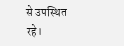से उपस्थित रहे।